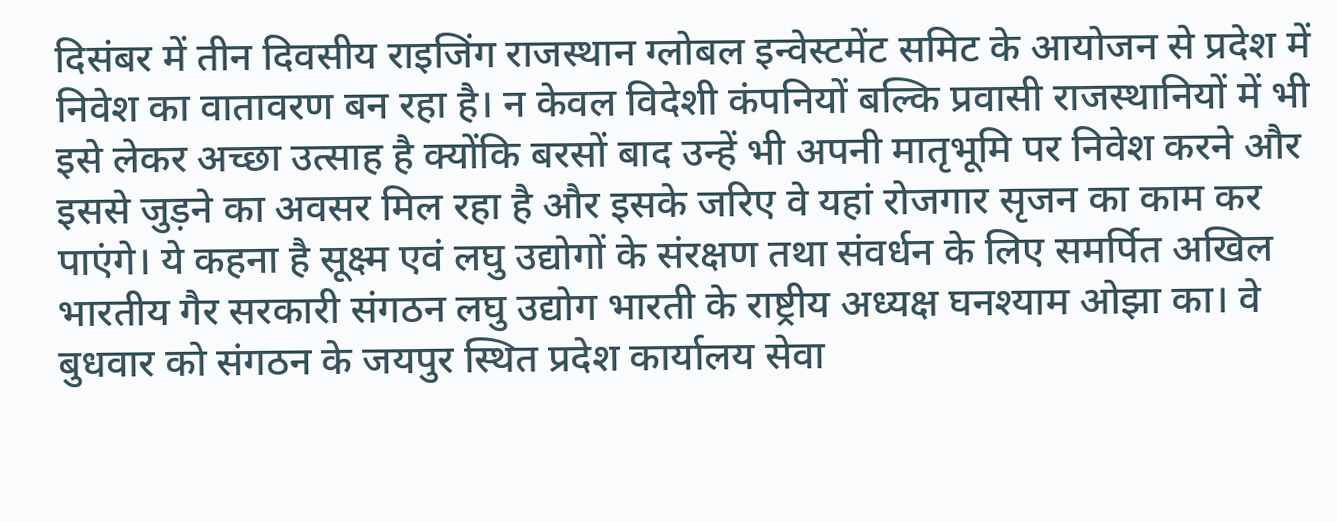दिसंबर में तीन दिवसीय राइजिंग राजस्थान ग्लोबल इन्वेस्टमेंट समिट के आयोजन से प्रदेश में निवेश का वातावरण बन रहा है। न केवल विदेशी कंपनियों बल्कि प्रवासी राजस्थानियों में भी इसे लेकर अच्छा उत्साह है क्योंकि बरसों बाद उन्हें भी अपनी मातृभूमि पर निवेश करने और इससे जुड़ने का अवसर मिल रहा है और इसके जरिए वे यहां रोजगार सृजन का काम कर पाएंगे। ये कहना है सूक्ष्म एवं लघु उद्योगों के संरक्षण तथा संवर्धन के लिए समर्पित अखिल भारतीय गैर सरकारी संगठन लघु उद्योग भारती के राष्ट्रीय अध्यक्ष घनश्याम ओझा का। वे बुधवार को संगठन के जयपुर स्थित प्रदेश कार्यालय सेवा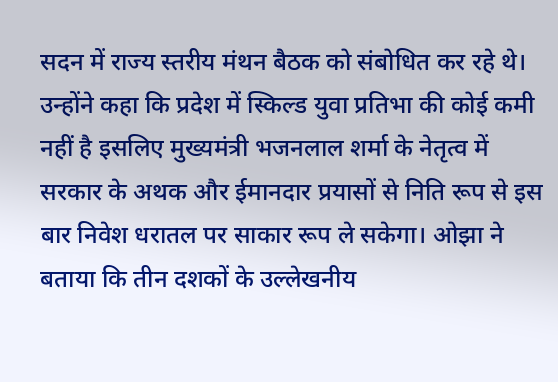सदन में राज्य स्तरीय मंथन बैठक को संबोधित कर रहे थे।
उन्होंने कहा कि प्रदेश में स्किल्ड युवा प्रतिभा की कोई कमी नहीं है इसलिए मुख्यमंत्री भजनलाल शर्मा के नेतृत्व में सरकार के अथक और ईमानदार प्रयासों से निति रूप से इस बार निवेश धरातल पर साकार रूप ले सकेगा। ओझा ने बताया कि तीन दशकों के उल्लेखनीय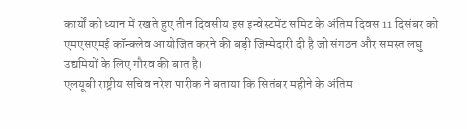कार्यों को ध्यान में रखते हुए तीन दिवसीय इस इन्वेस्टमेंट समिट के अंतिम दिवस 11 दिसंबर को एमएसएमई कॉन्क्लेव आयोजित करने की बड़ी जिम्मेदारी दी है जो संगठन और समस्त लघु उद्यमियों के लिए गौरव की बात है।
एलयूबी राष्ट्रीय सचिव नरेश पारीक ने बताया कि सितंबर महीने के अंतिम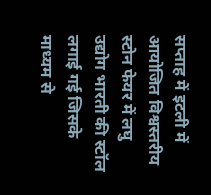सप्ताह में इटली में आयोजित विश्वस्तरीय स्टोन फेयर में लघु उद्योग भारती की स्टॉल लगाई गई जिसके माध्यम से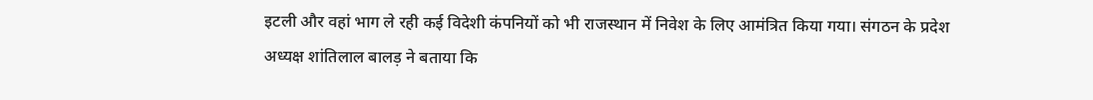इटली और वहां भाग ले रही कई विदेशी कंपनियों को भी राजस्थान में निवेश के लिए आमंत्रित किया गया। संगठन के प्रदेश अध्यक्ष शांतिलाल बालड़ ने बताया कि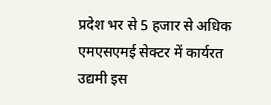प्रदेश भर से 5 हजार से अधिक एमएसएमई सेक्टर में कार्यरत उद्यमी इस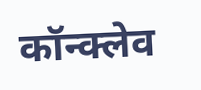कॉन्क्लेव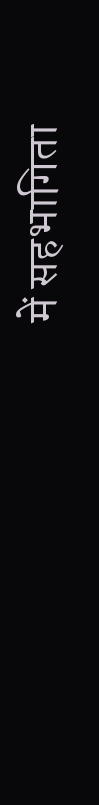में सहभागिता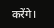करेंगे।